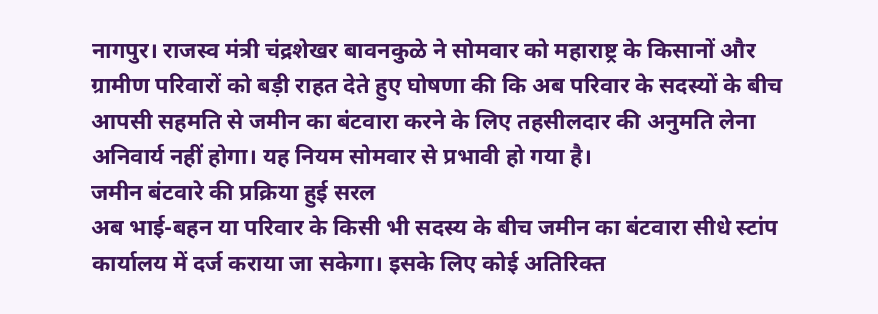नागपुर। राजस्व मंत्री चंद्रशेखर बावनकुळे ने सोमवार को महाराष्ट्र के किसानों और ग्रामीण परिवारों को बड़ी राहत देते हुए घोषणा की कि अब परिवार के सदस्यों के बीच आपसी सहमति से जमीन का बंटवारा करने के लिए तहसीलदार की अनुमति लेना अनिवार्य नहीं होगा। यह नियम सोमवार से प्रभावी हो गया है।
जमीन बंटवारे की प्रक्रिया हुई सरल
अब भाई-बहन या परिवार के किसी भी सदस्य के बीच जमीन का बंटवारा सीधे स्टांप कार्यालय में दर्ज कराया जा सकेगा। इसके लिए कोई अतिरिक्त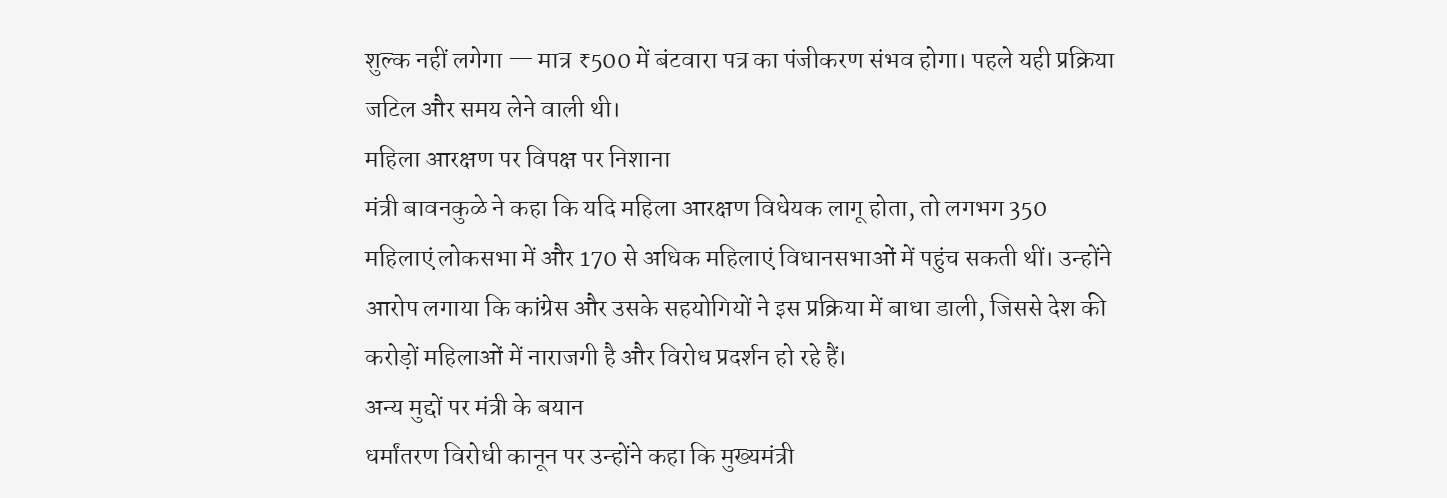शुल्क नहीं लगेगा — मात्र ₹500 में बंटवारा पत्र का पंजीकरण संभव होगा। पहले यही प्रक्रिया जटिल और समय लेने वाली थी।
महिला आरक्षण पर विपक्ष पर निशाना
मंत्री बावनकुळे ने कहा कि यदि महिला आरक्षण विधेयक लागू होता, तो लगभग 350 महिलाएं लोकसभा में और 170 से अधिक महिलाएं विधानसभाओं में पहुंच सकती थीं। उन्होंने आरोप लगाया कि कांग्रेस और उसके सहयोगियों ने इस प्रक्रिया में बाधा डाली, जिससे देश की करोड़ों महिलाओं में नाराजगी है और विरोध प्रदर्शन हो रहे हैं।
अन्य मुद्दों पर मंत्री के बयान
धर्मांतरण विरोधी कानून पर उन्होंने कहा कि मुख्यमंत्री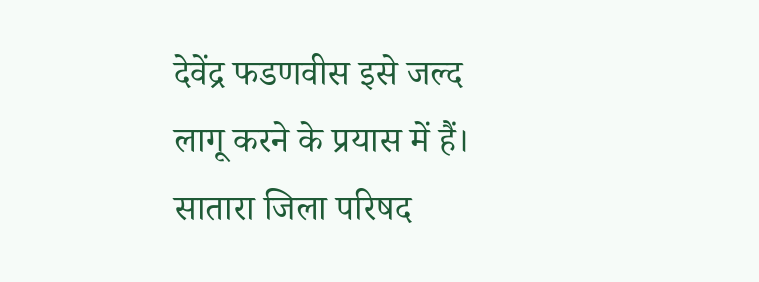देवेंद्र फडणवीस इसे जल्द लागू करने के प्रयास में हैं। सातारा जिला परिषद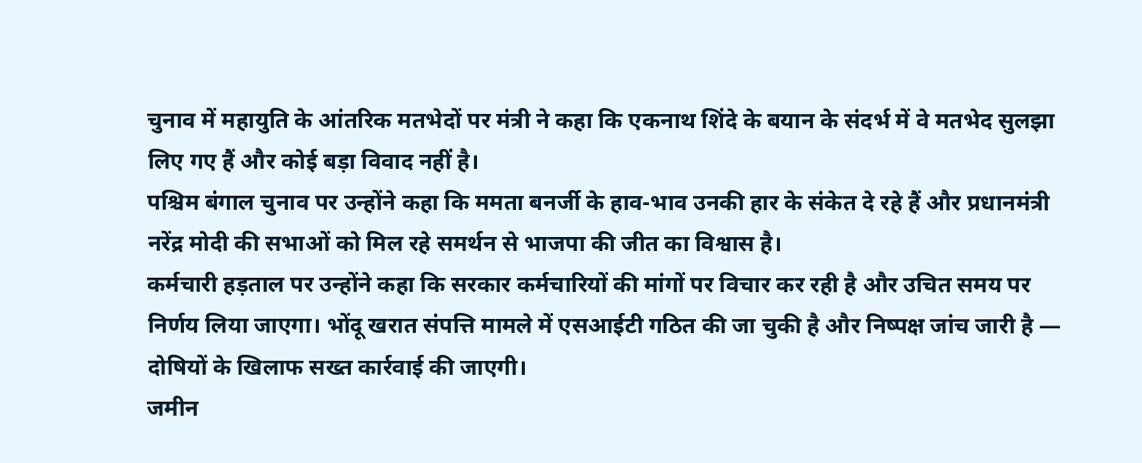चुनाव में महायुति के आंतरिक मतभेदों पर मंत्री ने कहा कि एकनाथ शिंदे के बयान के संदर्भ में वे मतभेद सुलझा लिए गए हैं और कोई बड़ा विवाद नहीं है।
पश्चिम बंगाल चुनाव पर उन्होंने कहा कि ममता बनर्जी के हाव-भाव उनकी हार के संकेत दे रहे हैं और प्रधानमंत्री नरेंद्र मोदी की सभाओं को मिल रहे समर्थन से भाजपा की जीत का विश्वास है।
कर्मचारी हड़ताल पर उन्होंने कहा कि सरकार कर्मचारियों की मांगों पर विचार कर रही है और उचित समय पर निर्णय लिया जाएगा। भोंदू खरात संपत्ति मामले में एसआईटी गठित की जा चुकी है और निष्पक्ष जांच जारी है — दोषियों के खिलाफ सख्त कार्रवाई की जाएगी।
जमीन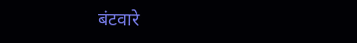बंटवारे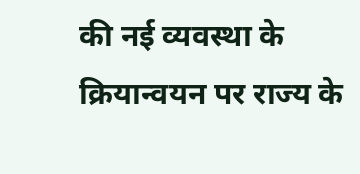की नई व्यवस्था के क्रियान्वयन पर राज्य के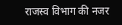राजस्व विभाग की नजर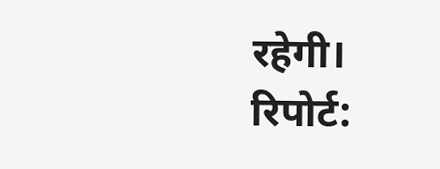रहेगी।
रिपोर्ट: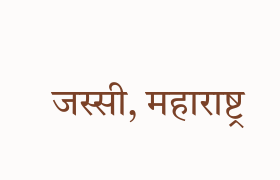जस्सी, महाराष्ट्र